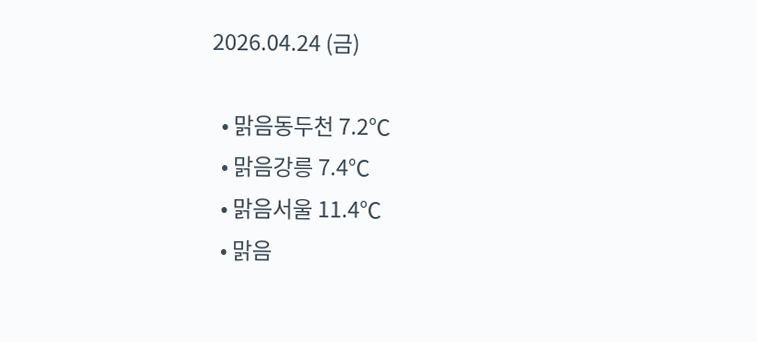2026.04.24 (금)

  • 맑음동두천 7.2℃
  • 맑음강릉 7.4℃
  • 맑음서울 11.4℃
  • 맑음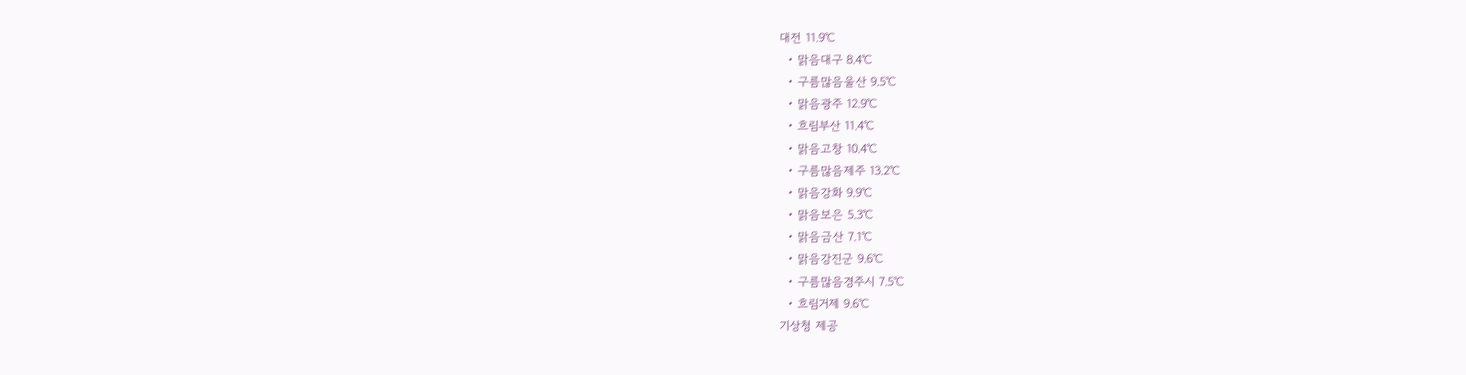대전 11.9℃
  • 맑음대구 8.4℃
  • 구름많음울산 9.5℃
  • 맑음광주 12.9℃
  • 흐림부산 11.4℃
  • 맑음고창 10.4℃
  • 구름많음제주 13.2℃
  • 맑음강화 9.9℃
  • 맑음보은 5.3℃
  • 맑음금산 7.1℃
  • 맑음강진군 9.6℃
  • 구름많음경주시 7.5℃
  • 흐림거제 9.6℃
기상청 제공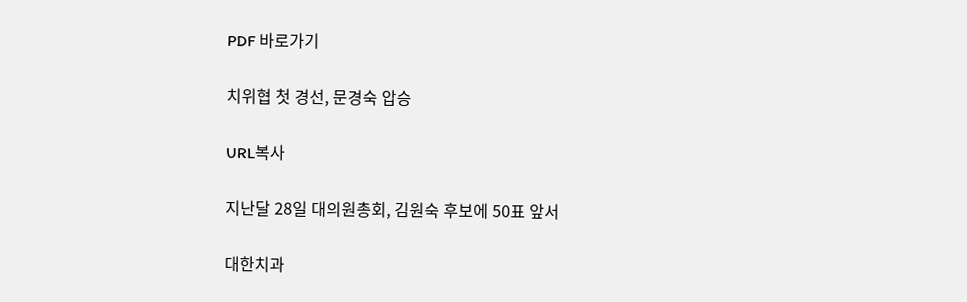PDF 바로가기

치위협 첫 경선, 문경숙 압승

URL복사

지난달 28일 대의원총회, 김원숙 후보에 50표 앞서

대한치과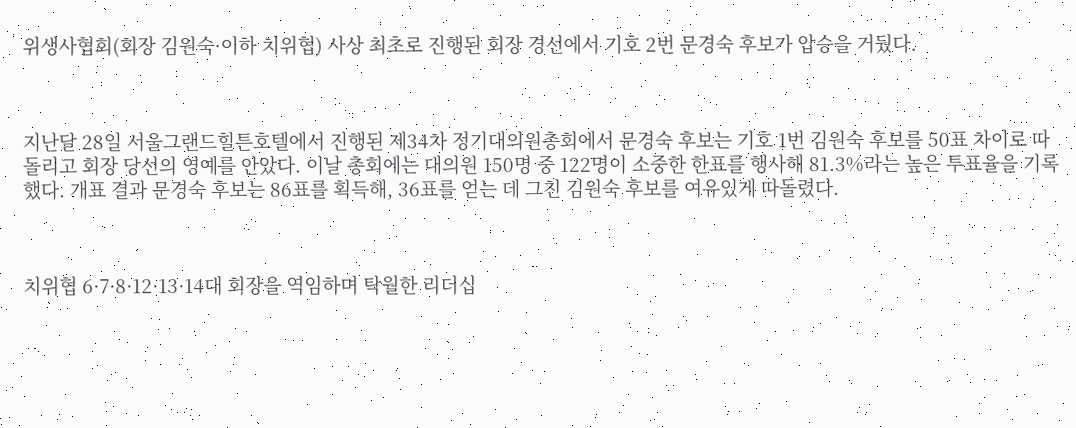위생사협회(회장 김원숙·이하 치위협) 사상 최초로 진행된 회장 경선에서 기호 2번 문경숙 후보가 압승을 거뒀다.



지난달 28일 서울그랜드힐튼호텔에서 진행된 제34차 정기대의원총회에서 문경숙 후보는 기호 1번 김원숙 후보를 50표 차이로 따돌리고 회장 당선의 영예를 안았다. 이날 총회에는 대의원 150명 중 122명이 소중한 한표를 행사해 81.3%라는 높은 투표율을 기록했다. 개표 결과 문경숙 후보는 86표를 획득해, 36표를 얻는 데 그친 김원숙 후보를 여유있게 따돌렸다.



치위협 6·7·8·12·13·14대 회장을 역임하며 탁월한 리더십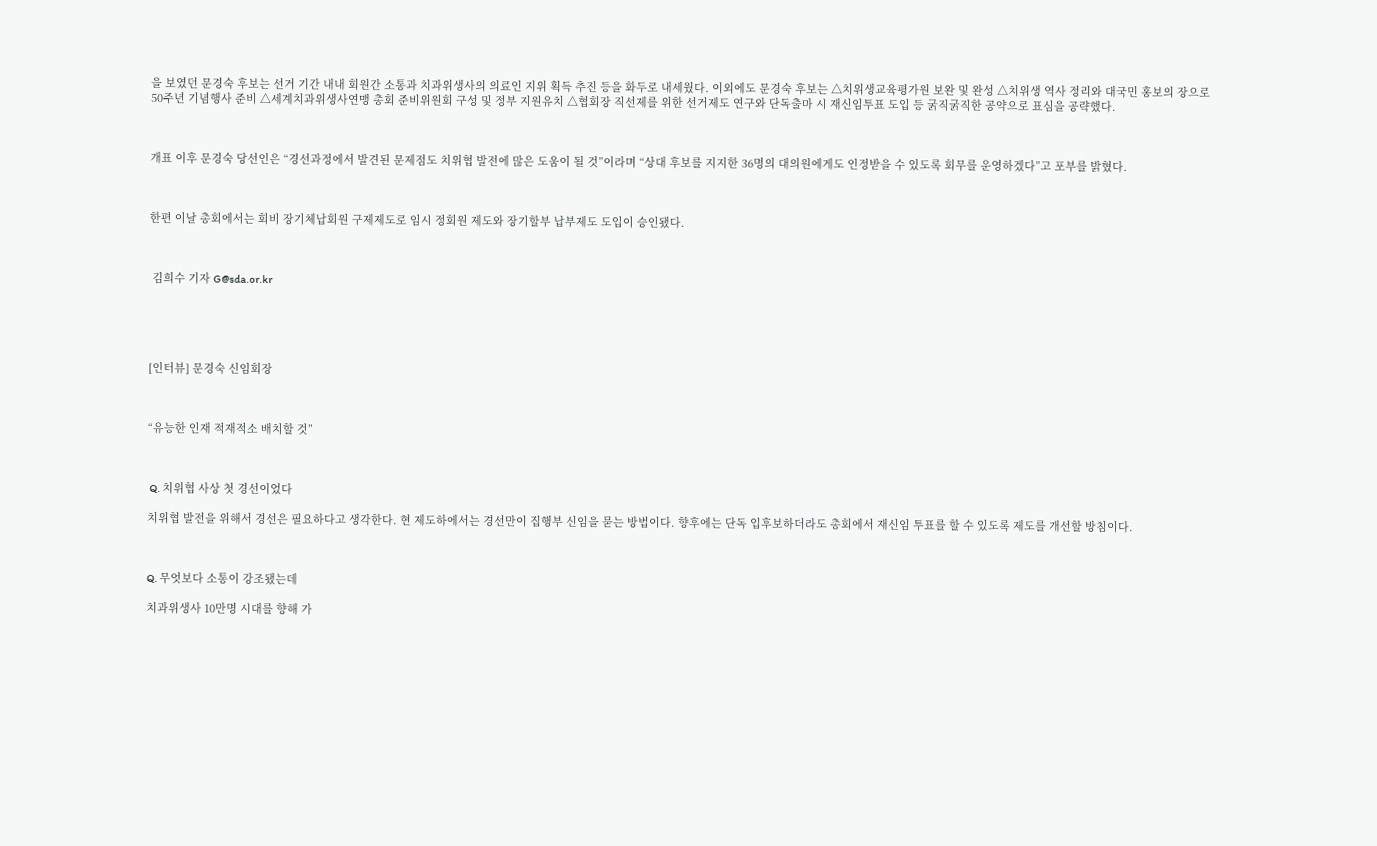을 보였던 문경숙 후보는 선거 기간 내내 회원간 소통과 치과위생사의 의료인 지위 획득 추진 등을 화두로 내세웠다. 이외에도 문경숙 후보는 △치위생교육평가원 보완 및 완성 △치위생 역사 정리와 대국민 홍보의 장으로 50주년 기념행사 준비 △세계치과위생사연맹 총회 준비위원회 구성 및 정부 지원유치 △협회장 직선제를 위한 선거제도 연구와 단독출마 시 재신임투표 도입 등 굵직굵직한 공약으로 표심을 공략했다.



개표 이후 문경숙 당선인은 “경선과정에서 발견된 문제점도 치위협 발전에 많은 도움이 될 것”이라며 “상대 후보를 지지한 36명의 대의원에게도 인정받을 수 있도록 회무를 운영하겠다”고 포부를 밝혔다.



한편 이날 총회에서는 회비 장기체납회원 구제제도로 임시 정회원 제도와 장기할부 납부제도 도입이 승인됐다.



 김희수 기자 G@sda.or.kr





[인터뷰] 문경숙 신임회장



“유능한 인재 적재적소 배치할 것”



 Q. 치위협 사상 첫 경선이었다

치위협 발전을 위해서 경선은 필요하다고 생각한다. 현 제도하에서는 경선만이 집행부 신임을 묻는 방법이다. 향후에는 단독 입후보하더라도 총회에서 재신임 투표를 할 수 있도록 제도를 개선할 방침이다.



Q. 무엇보다 소통이 강조됐는데

치과위생사 10만명 시대를 향해 가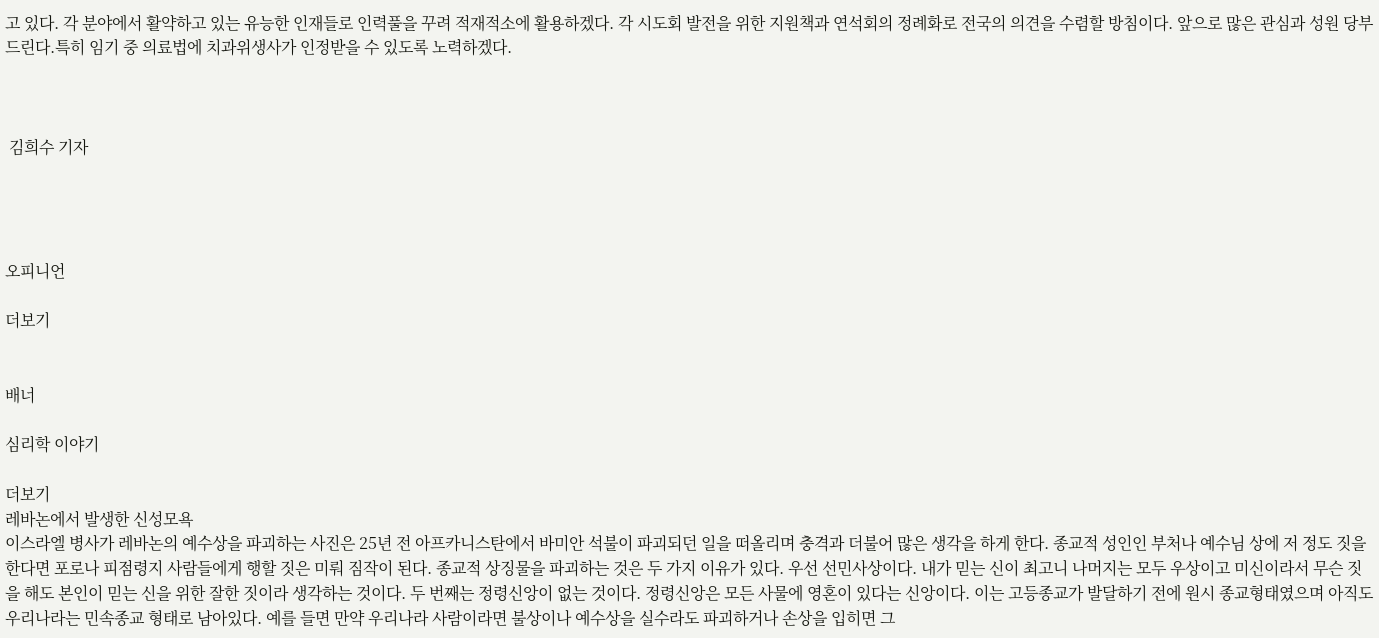고 있다. 각 분야에서 활약하고 있는 유능한 인재들로 인력풀을 꾸려 적재적소에 활용하겠다. 각 시도회 발전을 위한 지원책과 연석회의 정례화로 전국의 의견을 수렴할 방침이다. 앞으로 많은 관심과 성원 당부드린다.특히 임기 중 의료법에 치과위생사가 인정받을 수 있도록 노력하겠다.



 김희수 기자




오피니언

더보기


배너

심리학 이야기

더보기
레바논에서 발생한 신성모욕
이스라엘 병사가 레바논의 예수상을 파괴하는 사진은 25년 전 아프카니스탄에서 바미안 석불이 파괴되던 일을 떠올리며 충격과 더불어 많은 생각을 하게 한다. 종교적 성인인 부처나 예수님 상에 저 정도 짓을 한다면 포로나 피점령지 사람들에게 행할 짓은 미뤄 짐작이 된다. 종교적 상징물을 파괴하는 것은 두 가지 이유가 있다. 우선 선민사상이다. 내가 믿는 신이 최고니 나머지는 모두 우상이고 미신이라서 무슨 짓을 해도 본인이 믿는 신을 위한 잘한 짓이라 생각하는 것이다. 두 번째는 정령신앙이 없는 것이다. 정령신앙은 모든 사물에 영혼이 있다는 신앙이다. 이는 고등종교가 발달하기 전에 원시 종교형태였으며 아직도 우리나라는 민속종교 형태로 남아있다. 예를 들면 만약 우리나라 사람이라면 불상이나 예수상을 실수라도 파괴하거나 손상을 입히면 그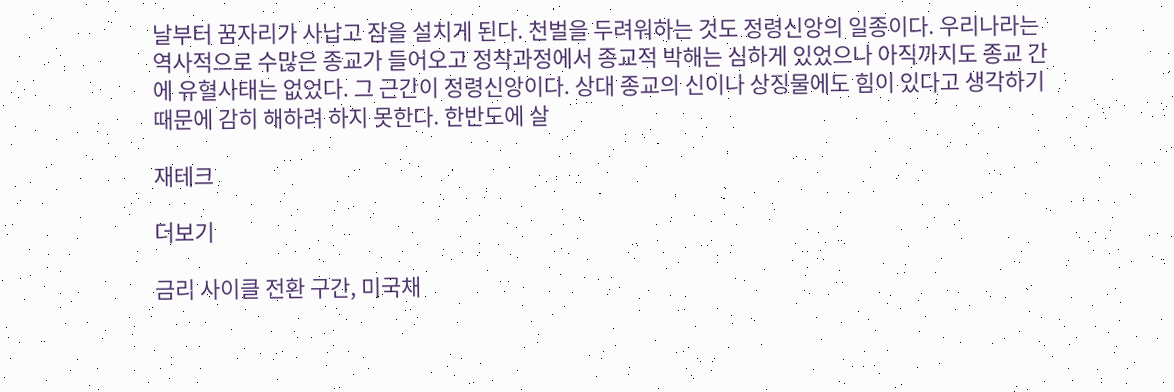날부터 꿈자리가 사납고 잠을 설치게 된다. 천벌을 두려워하는 것도 정령신앙의 일종이다. 우리나라는 역사적으로 수많은 종교가 들어오고 정착과정에서 종교적 박해는 심하게 있었으나 아직까지도 종교 간에 유혈사태는 없었다. 그 근간이 정령신앙이다. 상대 종교의 신이나 상징물에도 힘이 있다고 생각하기 때문에 감히 해하려 하지 못한다. 한반도에 살

재테크

더보기

금리 사이클 전환 구간, 미국채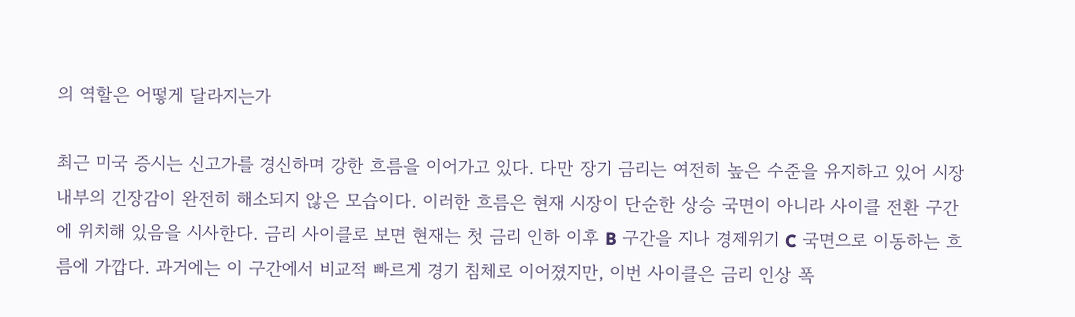의 역할은 어떻게 달라지는가

최근 미국 증시는 신고가를 경신하며 강한 흐름을 이어가고 있다. 다만 장기 금리는 여전히 높은 수준을 유지하고 있어 시장 내부의 긴장감이 완전히 해소되지 않은 모습이다. 이러한 흐름은 현재 시장이 단순한 상승 국면이 아니라 사이클 전환 구간에 위치해 있음을 시사한다. 금리 사이클로 보면 현재는 첫 금리 인하 이후 B 구간을 지나 경제위기 C 국면으로 이동하는 흐름에 가깝다. 과거에는 이 구간에서 비교적 빠르게 경기 침체로 이어졌지만, 이번 사이클은 금리 인상 폭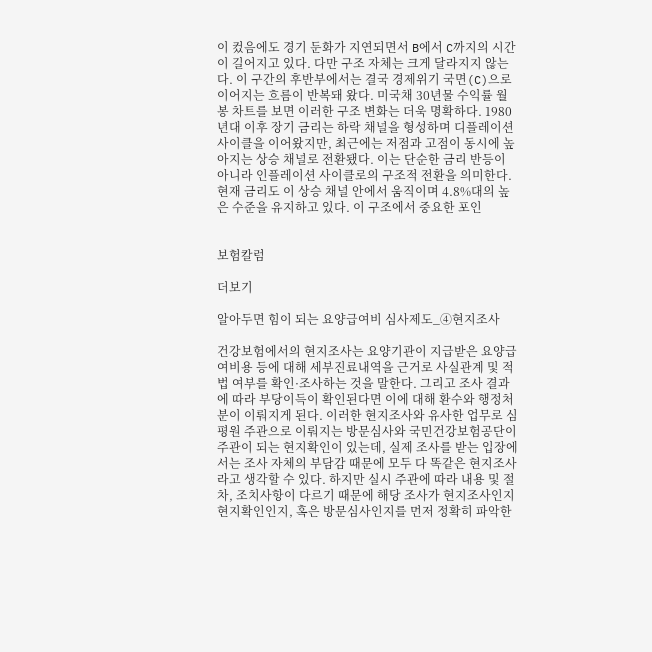이 컸음에도 경기 둔화가 지연되면서 B에서 C까지의 시간이 길어지고 있다. 다만 구조 자체는 크게 달라지지 않는다. 이 구간의 후반부에서는 결국 경제위기 국면(C)으로 이어지는 흐름이 반복돼 왔다. 미국채 30년물 수익률 월봉 차트를 보면 이러한 구조 변화는 더욱 명확하다. 1980년대 이후 장기 금리는 하락 채널을 형성하며 디플레이션 사이클을 이어왔지만, 최근에는 저점과 고점이 동시에 높아지는 상승 채널로 전환됐다. 이는 단순한 금리 반등이 아니라 인플레이션 사이클로의 구조적 전환을 의미한다. 현재 금리도 이 상승 채널 안에서 움직이며 4.8%대의 높은 수준을 유지하고 있다. 이 구조에서 중요한 포인


보험칼럼

더보기

알아두면 힘이 되는 요양급여비 심사제도_④현지조사

건강보험에서의 현지조사는 요양기관이 지급받은 요양급여비용 등에 대해 세부진료내역을 근거로 사실관계 및 적법 여부를 확인·조사하는 것을 말한다. 그리고 조사 결과에 따라 부당이득이 확인된다면 이에 대해 환수와 행정처분이 이뤄지게 된다. 이러한 현지조사와 유사한 업무로 심평원 주관으로 이뤄지는 방문심사와 국민건강보험공단이 주관이 되는 현지확인이 있는데, 실제 조사를 받는 입장에서는 조사 자체의 부담감 때문에 모두 다 똑같은 현지조사라고 생각할 수 있다. 하지만 실시 주관에 따라 내용 및 절차, 조치사항이 다르기 때문에 해당 조사가 현지조사인지 현지확인인지, 혹은 방문심사인지를 먼저 정확히 파악한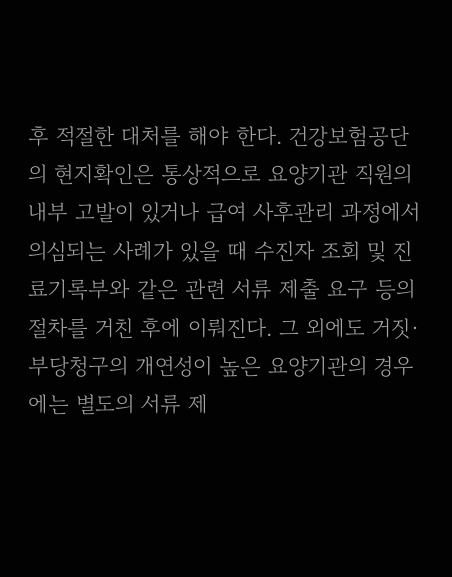후 적절한 대처를 해야 한다. 건강보험공단의 현지확인은 통상적으로 요양기관 직원의 내부 고발이 있거나 급여 사후관리 과정에서 의심되는 사례가 있을 때 수진자 조회 및 진료기록부와 같은 관련 서류 제출 요구 등의 절차를 거친 후에 이뤄진다. 그 외에도 거짓·부당청구의 개연성이 높은 요양기관의 경우에는 별도의 서류 제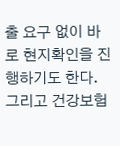출 요구 없이 바로 현지확인을 진행하기도 한다. 그리고 건강보험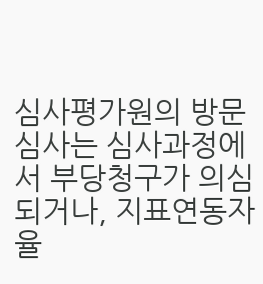심사평가원의 방문심사는 심사과정에서 부당청구가 의심되거나, 지표연동자율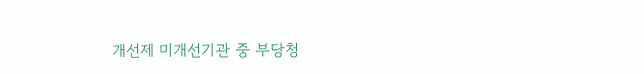개선제 미개선기관 중 부당청